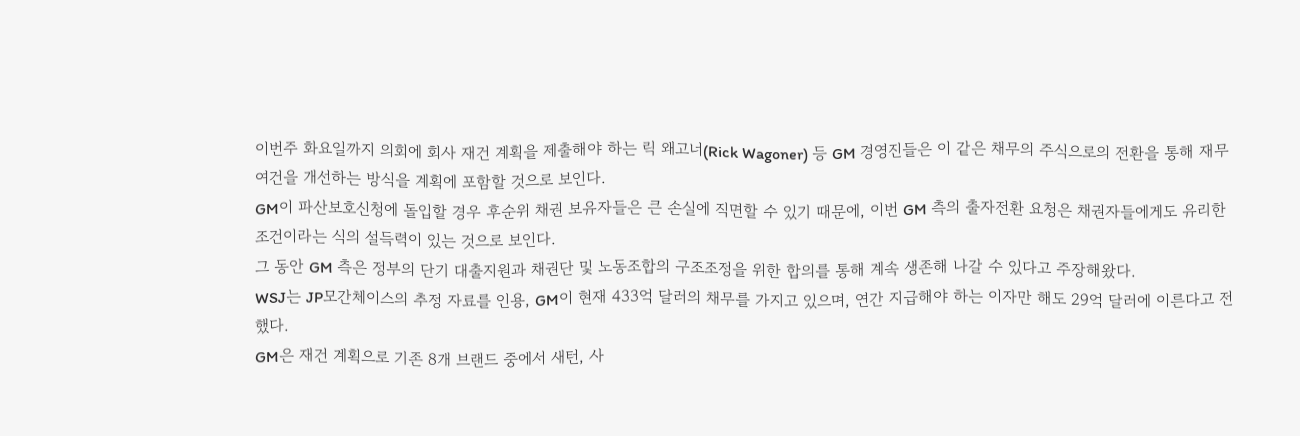이번주 화요일까지 의회에 회사 재건 계획을 제출해야 하는 릭 왜고너(Rick Wagoner) 등 GM 경영진들은 이 같은 채무의 주식으로의 전환을 통해 재무 여건을 개선하는 방식을 계획에 포함할 것으로 보인다.
GM이 파산보호신청에 돌입할 경우 후순위 채권 보유자들은 큰 손실에 직면할 수 있기 때문에, 이번 GM 측의 출자전환 요청은 채권자들에게도 유리한 조건이라는 식의 설득력이 있는 것으로 보인다.
그 동안 GM 측은 정부의 단기 대출지원과 채권단 및 노동조합의 구조조정을 위한 합의를 통해 계속 생존해 나갈 수 있다고 주장해왔다.
WSJ는 JP모간체이스의 추정 자료를 인용, GM이 현재 433억 달러의 채무를 가지고 있으며, 연간 지급해야 하는 이자만 해도 29억 달러에 이른다고 전했다.
GM은 재건 계획으로 기존 8개 브랜드 중에서 새턴, 사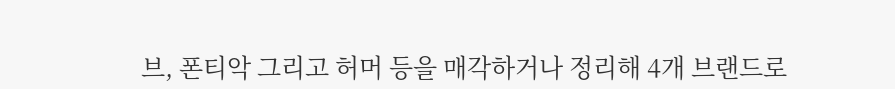브, 폰티악 그리고 허머 등을 매각하거나 정리해 4개 브랜드로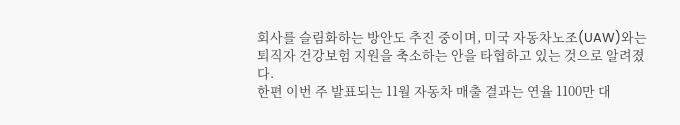회사를 슬림화하는 방안도 추진 중이며, 미국 자동차노조(UAW)와는 퇴직자 건강보험 지원을 축소하는 안을 타협하고 있는 것으로 알려졌다.
한편 이번 주 발표되는 11월 자동차 매출 결과는 연율 1100만 대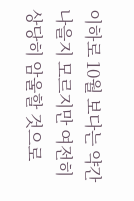이하로 10월 보다는 약간 나을지 모르지만 여전히 상당히 암울할 것으로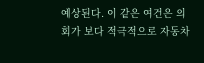예상된다. 이 같은 여건은 의회가 보다 적극적으로 자동차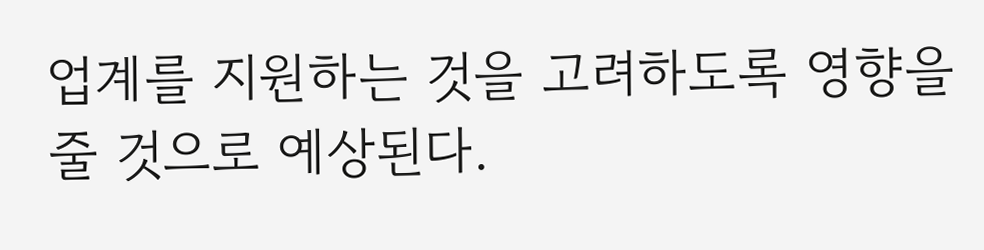업계를 지원하는 것을 고려하도록 영향을 줄 것으로 예상된다.